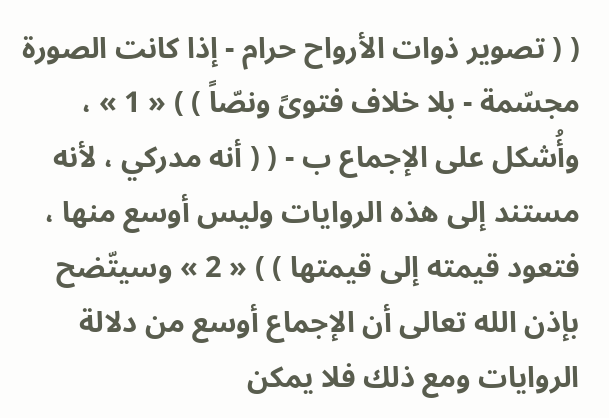( ( تصوير ذوات الأرواح حرام - إذا كانت الصورة مجسّمة - بلا خلاف فتوىً ونصّاً ) ) « 1 » ، وأُشكل على الإجماع ب - ( ( أنه مدركي ، لأنه مستند إلى هذه الروايات وليس أوسع منها ، فتعود قيمته إلى قيمتها ) ) « 2 » وسيتّضح بإذن الله تعالى أن الإجماع أوسع من دلالة الروايات ومع ذلك فلا يمكن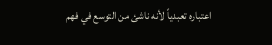اعتباره تعبدياً لأنه ناشئ من التوسع في فهم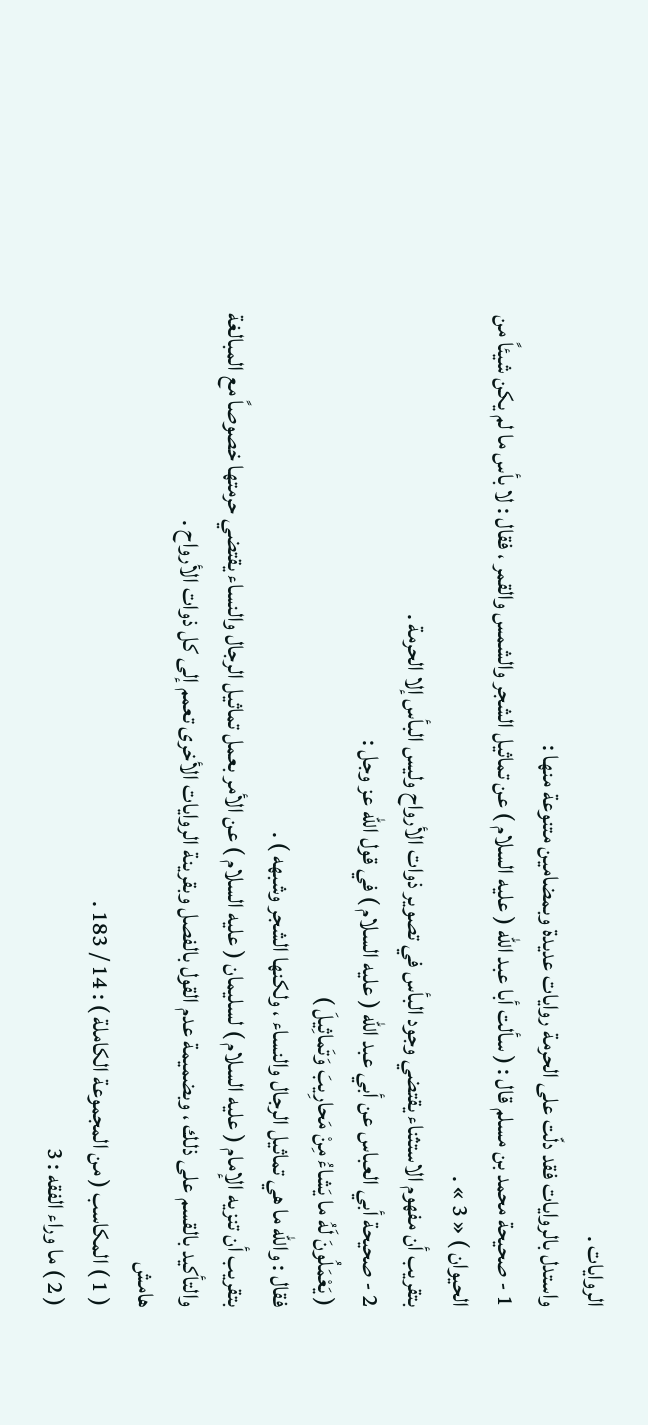الروايات .
واستدل بالروايات فقد دلّت على الحرمة روايات عديدة وبمضامين متنوعة منها :
1 - صحيحة محمد بن مسلم قال : ( سألت أبا عبد الله ( عليه السلام ) عن تماثيل الشجر والشمس والقمر ، فقال : لا بأس ما لم يكن شيئاً من الحيوان ) « 3 » .
بتقريب أن مفهوم الاستثناء يقتضي وجود البأس في تصوير ذوات الأرواح وليس البأس إلا الحرمة .
2 - صحيحة أبي العباس عن أبي عبد الله ( عليه السلام ) في قول الله عز وجل :
( يَعْمَلُونَ لَهُ ما يَشاءُ مِنْ مَحارِيبَ وَتَماثِيلَ )
فقال : والله ما هي تماثيل الرجال والنساء ، ولكنها الشجر وشبهه ) .
بتقريب أن تنزيه الإمام ( عليه السلام ) لسليمان ( عليه السلام ) عن الأمر بعمل تماثيل الرجال والنساء يقتضي حرمتها خصوصاً مع المبالغة والتأكيد بالقسم على ذلك ، وبضميمة عدم القول بالفصل وبقرينة الروايات الأخرى تعمم إلى كل ذوات الأرواح .
هامش
( 1 ) المكاسب ( من المجموعة الكاملة ) : 14 / 183 .
( 2 ) ما وراء الفقه : 3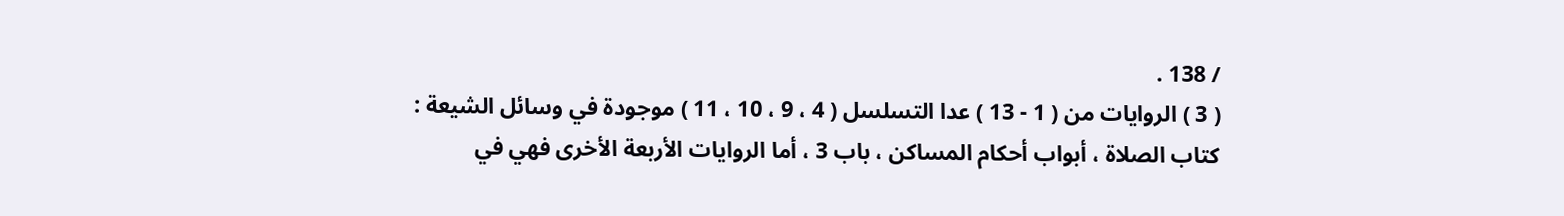/ 138 .
( 3 ) الروايات من ( 1 - 13 ) عدا التسلسل ( 4 ، 9 ، 10 ، 11 ) موجودة في وسائل الشيعة : كتاب الصلاة ، أبواب أحكام المساكن ، باب 3 ، أما الروايات الأربعة الأخرى فهي في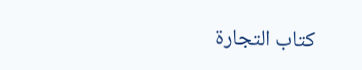كتاب التجارة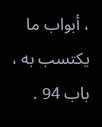، أبواب ما يكتسب به ، باب 94 .